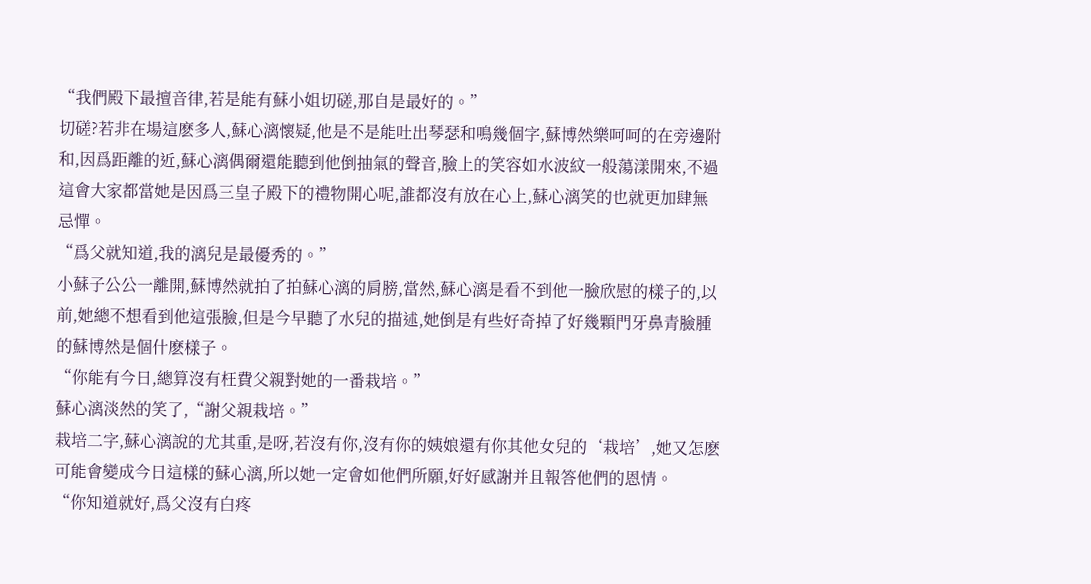“我們殿下最擅音律,若是能有蘇小姐切磋,那自是最好的。”
切磋?若非在場這麽多人,蘇心漓懷疑,他是不是能吐出琴瑟和鳴幾個字,蘇博然樂呵呵的在旁邊附和,因爲距離的近,蘇心漓偶爾還能聽到他倒抽氣的聲音,臉上的笑容如水波紋一般蕩漾開來,不過這會大家都當她是因爲三皇子殿下的禮物開心呢,誰都沒有放在心上,蘇心漓笑的也就更加肆無忌憚。
“爲父就知道,我的漓兒是最優秀的。”
小蘇子公公一離開,蘇博然就拍了拍蘇心漓的肩膀,當然,蘇心漓是看不到他一臉欣慰的樣子的,以前,她總不想看到他這張臉,但是今早聽了水兒的描述,她倒是有些好奇掉了好幾顆門牙鼻青臉腫的蘇博然是個什麽樣子。
“你能有今日,總算沒有枉費父親對她的一番栽培。”
蘇心漓淡然的笑了,“謝父親栽培。”
栽培二字,蘇心漓說的尤其重,是呀,若沒有你,沒有你的姨娘還有你其他女兒的‘栽培’,她又怎麽可能會變成今日這樣的蘇心漓,所以她一定會如他們所願,好好感謝并且報答他們的恩情。
“你知道就好,爲父沒有白疼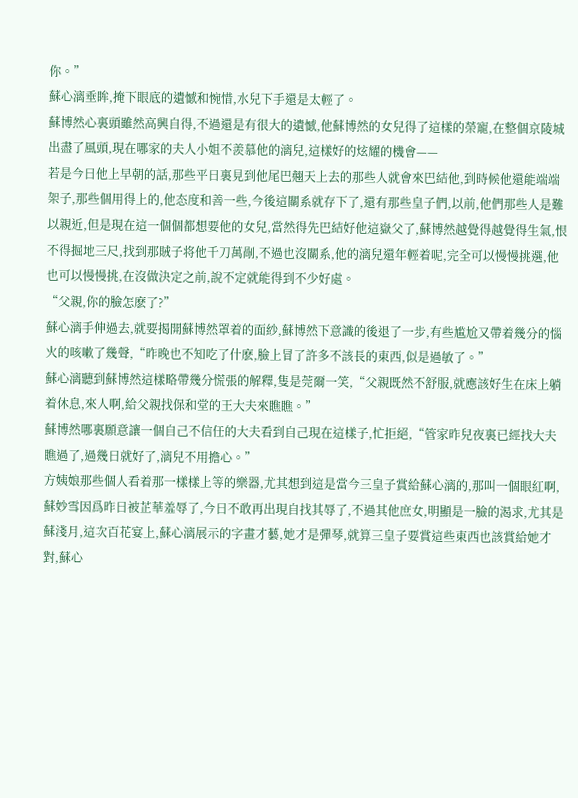你。”
蘇心漓垂眸,掩下眼底的遺憾和惋惜,水兒下手還是太輕了。
蘇博然心裏頭雖然高興自得,不過還是有很大的遺憾,他蘇博然的女兒得了這樣的榮寵,在整個京陵城出盡了風頭,現在哪家的夫人小姐不羨慕他的漓兒,這樣好的炫耀的機會——
若是今日他上早朝的話,那些平日裏見到他尾巴翹天上去的那些人就會來巴結他,到時候他還能端端架子,那些個用得上的,他态度和善一些,今後這關系就存下了,還有那些皇子們,以前,他們那些人是難以親近,但是現在這一個個都想要他的女兒,當然得先巴結好他這嶽父了,蘇博然越覺得越覺得生氣,恨不得掘地三尺,找到那賊子将他千刀萬剮,不過也沒關系,他的漓兒還年輕着呢,完全可以慢慢挑選,他也可以慢慢挑,在沒做決定之前,說不定就能得到不少好處。
“父親,你的臉怎麽了?”
蘇心漓手伸過去,就要揭開蘇博然罩着的面紗,蘇博然下意識的後退了一步,有些尴尬又帶着幾分的惱火的咳嗽了幾聲,“昨晚也不知吃了什麽,臉上冒了許多不該長的東西,似是過敏了。”
蘇心漓聽到蘇博然這樣略帶幾分慌張的解釋,隻是莞爾一笑,“父親既然不舒服,就應該好生在床上躺着休息,來人啊,給父親找保和堂的王大夫來瞧瞧。”
蘇博然哪裏願意讓一個自己不信任的大夫看到自己現在這樣子,忙拒絕,“管家昨兒夜裏已經找大夫瞧過了,過幾日就好了,漓兒不用擔心。”
方姨娘那些個人看着那一樣樣上等的樂器,尤其想到這是當今三皇子賞給蘇心漓的,那叫一個眼紅啊,蘇妙雪因爲昨日被芷華羞辱了,今日不敢再出現自找其辱了,不過其他庶女,明顯是一臉的渴求,尤其是蘇淺月,這次百花宴上,蘇心漓展示的字畫才藝,她才是彈琴,就算三皇子要賞這些東西也該賞給她才對,蘇心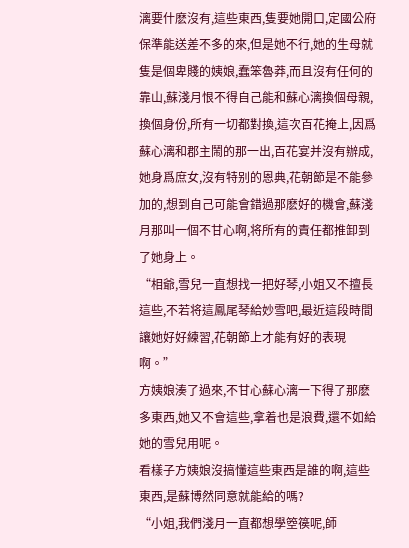漓要什麽沒有,這些東西,隻要她開口,定國公府保準能送差不多的來,但是她不行,她的生母就隻是個卑賤的姨娘,蠢笨魯莽,而且沒有任何的靠山,蘇淺月恨不得自己能和蘇心漓換個母親,換個身份,所有一切都對換,這次百花掩上,因爲蘇心漓和郡主鬧的那一出,百花宴并沒有辦成,她身爲庶女,沒有特别的恩典,花朝節是不能參加的,想到自己可能會錯過那麽好的機會,蘇淺月那叫一個不甘心啊,将所有的責任都推卸到了她身上。
“相爺,雪兒一直想找一把好琴,小姐又不擅長這些,不若将這鳳尾琴給妙雪吧,最近這段時間讓她好好練習,花朝節上才能有好的表現啊。”
方姨娘湊了過來,不甘心蘇心漓一下得了那麽多東西,她又不會這些,拿着也是浪費,還不如給她的雪兒用呢。
看樣子方姨娘沒搞懂這些東西是誰的啊,這些東西,是蘇博然同意就能給的嗎?
“小姐,我們淺月一直都想學箜篌呢,師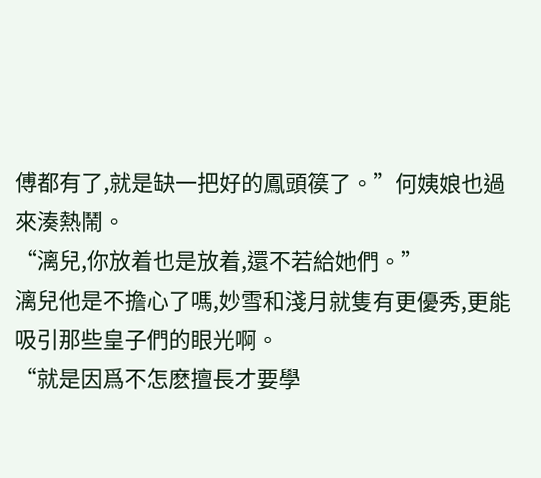傅都有了,就是缺一把好的鳳頭篌了。”何姨娘也過來湊熱鬧。
“漓兒,你放着也是放着,還不若給她們。”
漓兒他是不擔心了嗎,妙雪和淺月就隻有更優秀,更能吸引那些皇子們的眼光啊。
“就是因爲不怎麽擅長才要學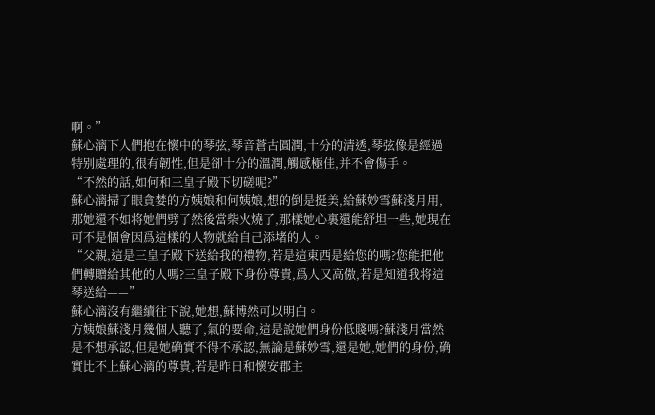啊。”
蘇心漓下人們抱在懷中的琴弦,琴音蒼古圓潤,十分的清透,琴弦像是經過特别處理的,很有韌性,但是卻十分的溫潤,觸感極佳,并不會傷手。
“不然的話,如何和三皇子殿下切磋呢?”
蘇心漓掃了眼貪婪的方姨娘和何姨娘,想的倒是挺美,給蘇妙雪蘇淺月用,那她還不如将她們劈了然後當柴火燒了,那樣她心裏還能舒坦一些,她現在可不是個會因爲這樣的人物就給自己添堵的人。
“父親,這是三皇子殿下送給我的禮物,若是這東西是給您的嗎?您能把他們轉贈給其他的人嗎?三皇子殿下身份尊貴,爲人又高傲,若是知道我将這琴送給——”
蘇心漓沒有繼續往下說,她想,蘇博然可以明白。
方姨娘蘇淺月幾個人聽了,氣的要命,這是說她們身份低賤嗎?蘇淺月當然是不想承認,但是她确實不得不承認,無論是蘇妙雪,還是她,她們的身份,确實比不上蘇心漓的尊貴,若是昨日和懷安郡主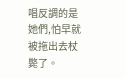唱反調的是她們,怕早就被拖出去杖斃了。